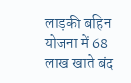लाड़की बहिन योजना में 68 लाख खाते बंद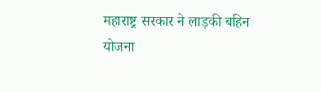महाराष्ट्र सरकार ने लाड़की बहिन योजना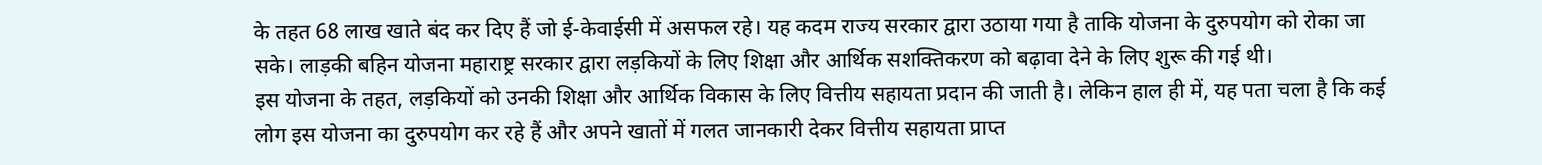के तहत 68 लाख खाते बंद कर दिए हैं जो ई-केवाईसी में असफल रहे। यह कदम राज्य सरकार द्वारा उठाया गया है ताकि योजना के दुरुपयोग को रोका जा सके। लाड़की बहिन योजना महाराष्ट्र सरकार द्वारा लड़कियों के लिए शिक्षा और आर्थिक सशक्तिकरण को बढ़ावा देने के लिए शुरू की गई थी।
इस योजना के तहत, लड़कियों को उनकी शिक्षा और आर्थिक विकास के लिए वित्तीय सहायता प्रदान की जाती है। लेकिन हाल ही में, यह पता चला है कि कई लोग इस योजना का दुरुपयोग कर रहे हैं और अपने खातों में गलत जानकारी देकर वित्तीय सहायता प्राप्त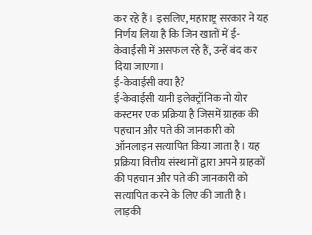कर रहे हैं। इसलिए, महाराष्ट्र सरकार ने यह निर्णय लिया है कि जिन खातों में ई-केवाईसी में असफल रहे हैं, उन्हें बंद कर दिया जाएगा।
ई-केवाईसी क्या है?
ई-केवाईसी यानी इलेक्ट्रॉनिक नो योर कस्टमर एक प्रक्रिया है जिसमें ग्राहक की पहचान और पते की जानकारी को ऑनलाइन सत्यापित किया जाता है। यह प्रक्रिया वित्तीय संस्थानों द्वारा अपने ग्राहकों की पहचान और पते की जानकारी को सत्यापित करने के लिए की जाती है। लाड़की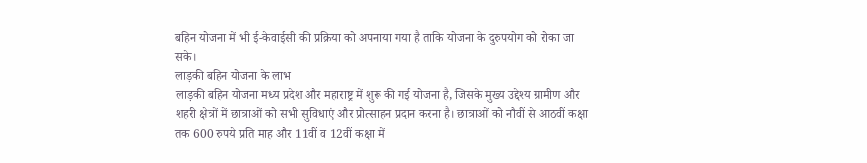बहिन योजना में भी ई-केवाईसी की प्रक्रिया को अपनाया गया है ताकि योजना के दुरुपयोग को रोका जा सके।
लाड़की बहिन योजना के लाभ
लाड़की बहिन योजना मध्य प्रदेश और महाराष्ट्र में शुरू की गई योजना है, जिसके मुख्य उद्देश्य ग्रामीण और शहरी क्षेत्रों में छात्राओं को सभी सुविधाएं और प्रोत्साहन प्रदान करना है। छात्राओं को नौवीं से आठवीं कक्षा तक 600 रुपये प्रति माह और 11वीं व 12वीं कक्षा में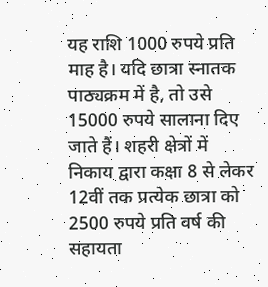यह राशि 1000 रुपये प्रति माह है। यदि छात्रा स्नातक पाठ्यक्रम में है, तो उसे 15000 रुपये सालाना दिए जाते हैं। शहरी क्षेत्रों में निकाय द्वारा कक्षा 8 से लेकर 12वीं तक प्रत्येक छात्रा को 2500 रुपये प्रति वर्ष की सहायता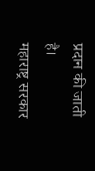प्रदान की जाती है।
महाराष्ट्र सरकार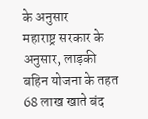के अनुसार
महाराष्ट्र सरकार के अनुसार, लाड़की बहिन योजना के तहत 68 लाख खाते बंद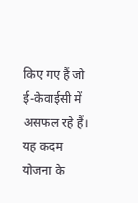किए गए हैं जो ई-केवाईसी में असफल रहे हैं। यह कदम योजना के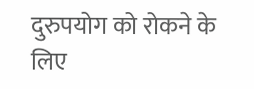दुरुपयोग को रोकने के लिए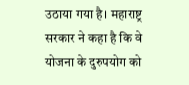उठाया गया है। महाराष्ट्र सरकार ने कहा है कि वे योजना के दुरुपयोग को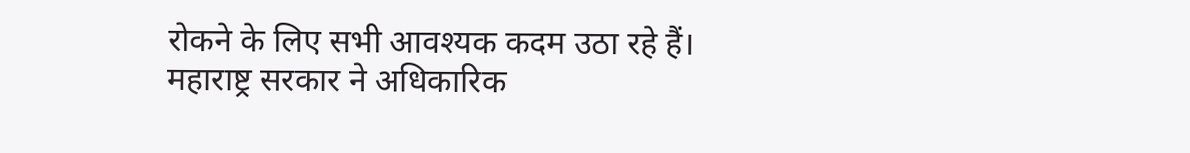रोकने के लिए सभी आवश्यक कदम उठा रहे हैं।
महाराष्ट्र सरकार ने अधिकारिक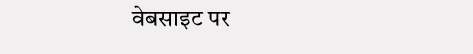वेबसाइट पर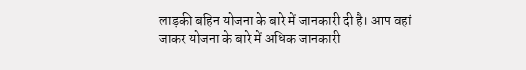लाड़की बहिन योजना के बारे में जानकारी दी है। आप वहां जाकर योजना के बारे में अधिक जानकारी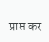प्राप्त कर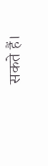सकते हैं।